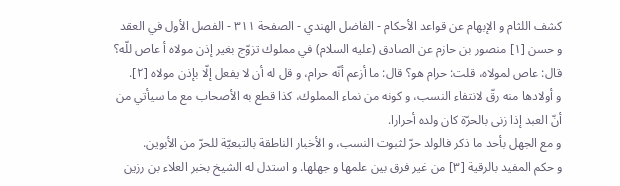كشف اللثام و الإبهام عن قواعد الأحكام - الفاضل الهندي - الصفحة ٣١١ - الفصل الأول في العقد
و حسن [١] منصور بن حازم عن الصادق (عليه السلام) في مملوك تزوّج بغير إذن مولاه أ عاص للّه؟ قال: عاص لمولاه، قلت: حرام هو؟ قال: ما أزعم أنّه حرام، و قل له أن لا يفعل إلّا بإذن مولاه [٢].
و أولادها منه رقّ لانتفاء النسب، و كونه من نماء المملوك، كذا قطع به الأصحاب مع ما سيأتي من أنّ العبد إذا زنى بالحرّة كان ولده أحرارا.
و مع الجهل بأحد ما ذكر فالولد حرّ لثبوت النسب، و الأخبار الناطقة بالتبعيّة للحرّ من الأبوين.
و حكم المفيد بالرقية [٣] من غير فرق بين علمها و جهلها. و استدل له الشيخ بخبر العلاء بن رزين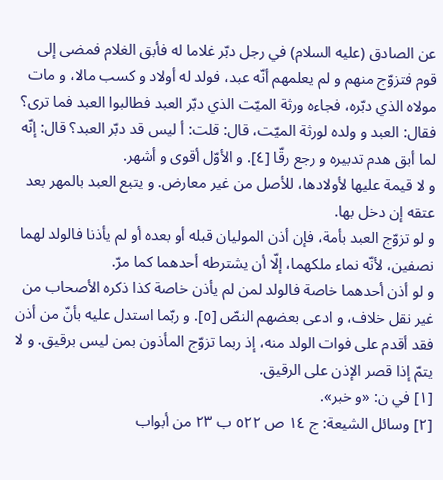عن الصادق (عليه السلام) في رجل دبّر غلاما له فأبق الغلام فمضى إلى قوم فتزوّج منهم و لم يعلمهم أنّه عبد، فولد له أولاد و كسب مالا، و مات مولاه الذي دبّره، فجاءه ورثة الميّت الذي دبّر العبد فطالبوا العبد فما ترى؟ فقال: العبد و ولده لورثة الميّت، قال: قلت: أ ليس قد دبّر العبد؟ قال: إنّه لما أبق هدم تدبيره و رجع رقّا [٤]. و الأوّل أقوى و أشهر.
و لا قيمة عليها لأولادها، للأصل من غير معارض. و يتبع العبد بالمهر بعد عتقه إن دخل بها.
و لو تزوّج العبد بأمة، فإن أذن الموليان قبله أو بعده أو لم يأذنا فالولد لهما نصفين، لأنّه نماء ملكهما، إلّا أن يشترطه أحدهما كما مرّ.
و لو أذن أحدهما خاصة فالولد لمن لم يأذن خاصة كذا ذكره الأصحاب من غير نقل خلاف، و ادعى بعضهم النصّ [٥]. و ربّما استدل عليه بأنّ من أذن فقد أقدم على فوات الولد منه، إذ ربما تزوّج المأذون بمن ليس برقيق. و لا يتمّ إذا قصر الإذن على الرقيق.
[١] في ن: «و خبر».
[٢] وسائل الشيعة: ج ١٤ ص ٥٢٢ ب ٢٣ من أبواب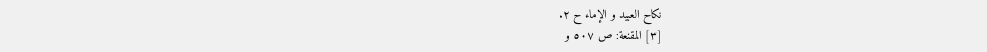نكاح العبيد و الإماء ح ٢.
[٣] المقنعة: ص ٥٠٧ و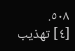٥٠٨.
[٤] تهذيب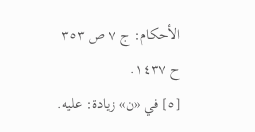الأحكام: ج ٧ ص ٣٥٣ ح ١٤٣٧.
[٥] في «ن» زيادة: عليه.